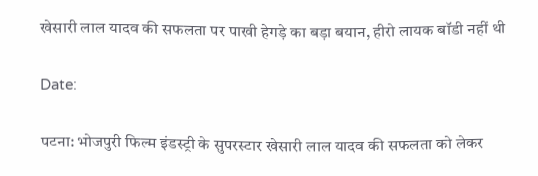खेसारी लाल यादव की सफलता पर पाखी हेगड़े का बड़ा बयान, हीरो लायक बॉडी नहीं थी

Date:

पटना: भोजपुरी फिल्म इंडस्ट्री के सुपरस्टार खेसारी लाल यादव की सफलता को लेकर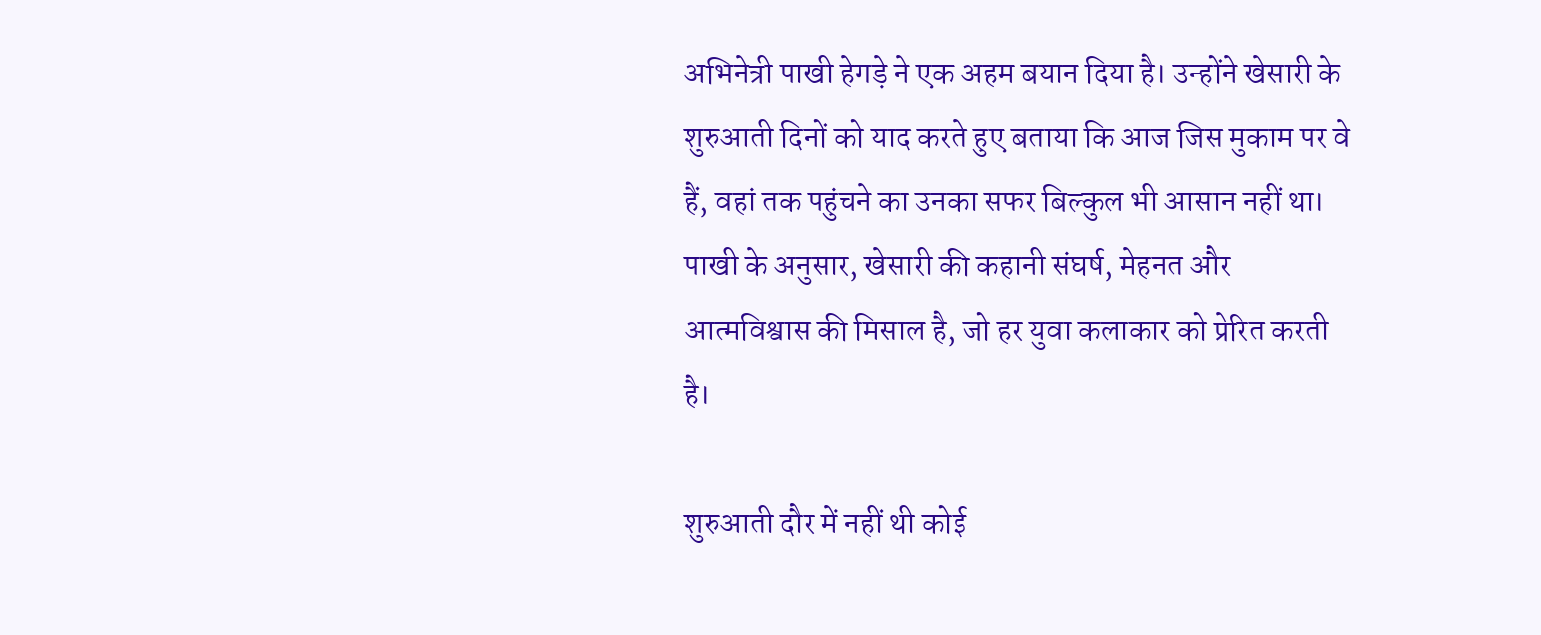अभिनेत्री पाखी हेगड़े ने एक अहम बयान दिया है। उन्होंने खेसारी के शुरुआती दिनों को याद करते हुए बताया कि आज जिस मुकाम पर वे हैं, वहां तक पहुंचने का उनका सफर बिल्कुल भी आसान नहीं था। पाखी के अनुसार, खेसारी की कहानी संघर्ष, मेहनत और आत्मविश्वास की मिसाल है, जो हर युवा कलाकार को प्रेरित करती है।

शुरुआती दौर में नहीं थी कोई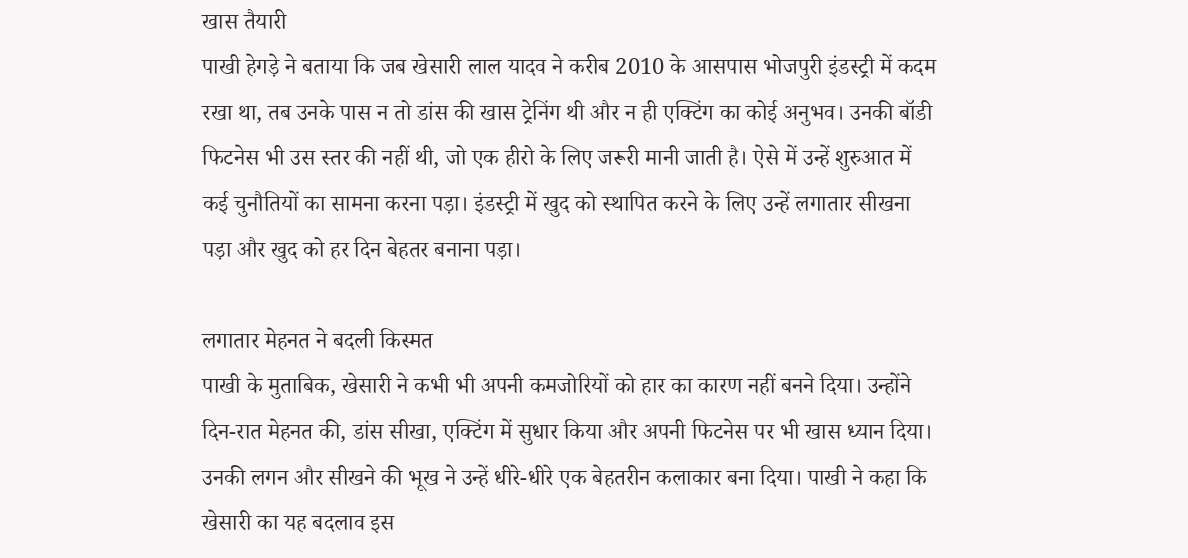खास तैयारी
पाखी हेगड़े ने बताया कि जब खेसारी लाल यादव ने करीब 2010 के आसपास भोजपुरी इंडस्ट्री में कदम रखा था, तब उनके पास न तो डांस की खास ट्रेनिंग थी और न ही एक्टिंग का कोई अनुभव। उनकी बॉडी फिटनेस भी उस स्तर की नहीं थी, जो एक हीरो के लिए जरूरी मानी जाती है। ऐसे में उन्हें शुरुआत में कई चुनौतियों का सामना करना पड़ा। इंडस्ट्री में खुद को स्थापित करने के लिए उन्हें लगातार सीखना पड़ा और खुद को हर दिन बेहतर बनाना पड़ा।

लगातार मेहनत ने बदली किस्मत
पाखी के मुताबिक, खेसारी ने कभी भी अपनी कमजोरियों को हार का कारण नहीं बनने दिया। उन्होंने दिन-रात मेहनत की, डांस सीखा, एक्टिंग में सुधार किया और अपनी फिटनेस पर भी खास ध्यान दिया। उनकी लगन और सीखने की भूख ने उन्हें धीरे-धीरे एक बेहतरीन कलाकार बना दिया। पाखी ने कहा कि खेसारी का यह बदलाव इस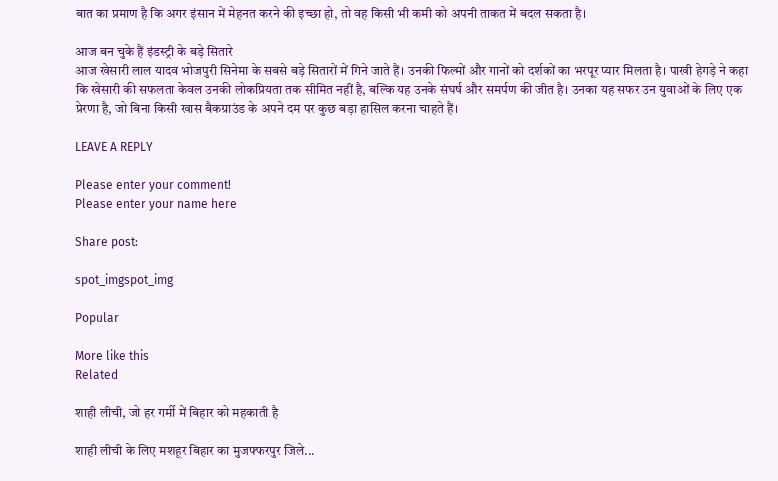बात का प्रमाण है कि अगर इंसान में मेहनत करने की इच्छा हो, तो वह किसी भी कमी को अपनी ताकत में बदल सकता है।

आज बन चुके हैं इंडस्ट्री के बड़े सितारे
आज खेसारी लाल यादव भोजपुरी सिनेमा के सबसे बड़े सितारों में गिने जाते हैं। उनकी फिल्मों और गानों को दर्शकों का भरपूर प्यार मिलता है। पाखी हेगड़े ने कहा कि खेसारी की सफलता केवल उनकी लोकप्रियता तक सीमित नहीं है, बल्कि यह उनके संघर्ष और समर्पण की जीत है। उनका यह सफर उन युवाओं के लिए एक प्रेरणा है, जो बिना किसी खास बैकग्राउंड के अपने दम पर कुछ बड़ा हासिल करना चाहते हैं।

LEAVE A REPLY

Please enter your comment!
Please enter your name here

Share post:

spot_imgspot_img

Popular

More like this
Related

शाही लीची, जो हर गर्मी में बिहार को महकाती है

शाही लीची के लिए मशहूर बिहार का मुजफ्फरपुर जिले...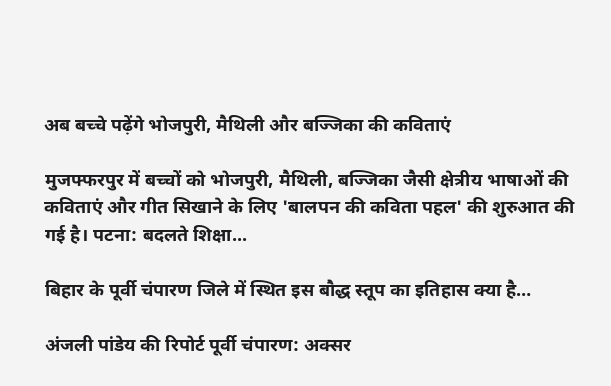अब बच्चे पढ़ेंगे भोजपुरी, मैथिली और बज्जिका की कविताएं

मुजफ्फरपुर में बच्चों को भोजपुरी, मैथिली, बज्जिका जैसी क्षेत्रीय भाषाओं की कविताएं और गीत सिखाने के लिए 'बालपन की कविता पहल' की शुरुआत की गई है। पटना: बदलते शिक्षा...

बिहार के पूर्वी चंपारण जिले में स्थित इस बौद्ध स्तूप का इतिहास क्या है…

अंजली पांडेय की रिपोर्ट पूर्वी चंपारण: अक्सर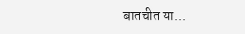बातचीत या...